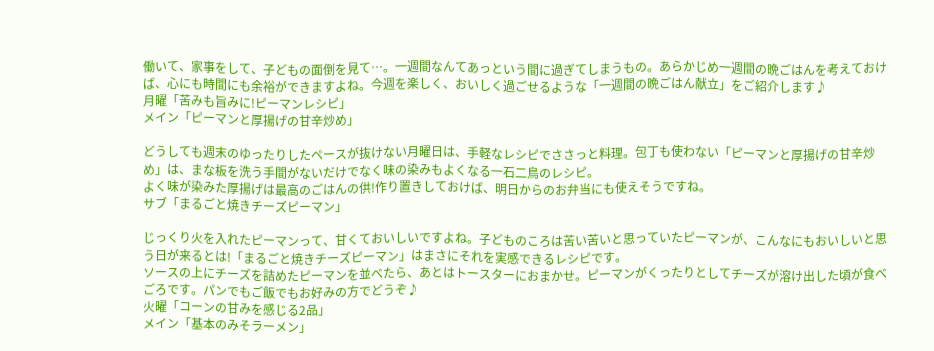働いて、家事をして、子どもの面倒を見て…。一週間なんてあっという間に過ぎてしまうもの。あらかじめ一週間の晩ごはんを考えておけば、心にも時間にも余裕ができますよね。今週を楽しく、おいしく過ごせるような「一週間の晩ごはん献立」をご紹介します♪
月曜「苦みも旨みに!ピーマンレシピ」
メイン「ピーマンと厚揚げの甘辛炒め」

どうしても週末のゆったりしたペースが抜けない月曜日は、手軽なレシピでささっと料理。包丁も使わない「ピーマンと厚揚げの甘辛炒め」は、まな板を洗う手間がないだけでなく味の染みもよくなる一石二鳥のレシピ。
よく味が染みた厚揚げは最高のごはんの供!作り置きしておけば、明日からのお弁当にも使えそうですね。
サブ「まるごと焼きチーズピーマン」

じっくり火を入れたピーマンって、甘くておいしいですよね。子どものころは苦い苦いと思っていたピーマンが、こんなにもおいしいと思う日が来るとは!「まるごと焼きチーズピーマン」はまさにそれを実感できるレシピです。
ソースの上にチーズを詰めたピーマンを並べたら、あとはトースターにおまかせ。ピーマンがくったりとしてチーズが溶け出した頃が食べごろです。パンでもご飯でもお好みの方でどうぞ♪
火曜「コーンの甘みを感じる2品」
メイン「基本のみそラーメン」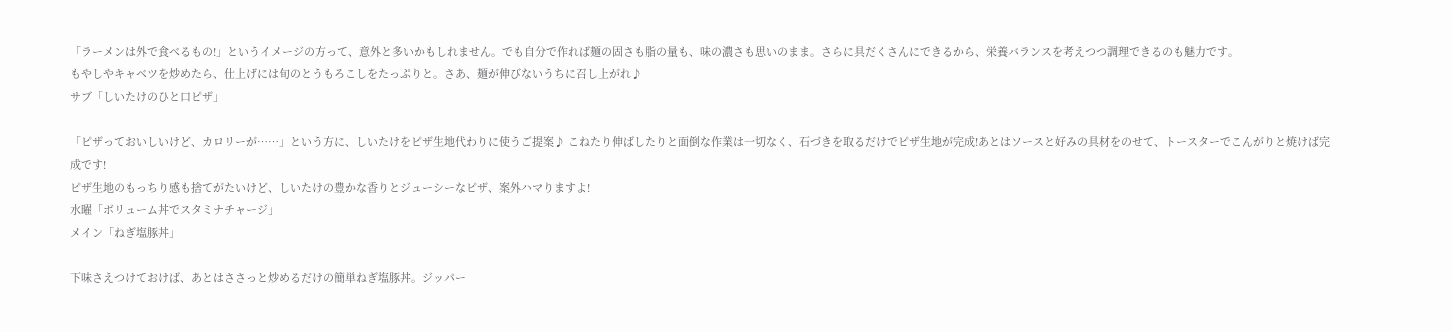「ラーメンは外で食べるもの!」というイメージの方って、意外と多いかもしれません。でも自分で作れば麺の固さも脂の量も、味の濃さも思いのまま。さらに具だくさんにできるから、栄養バランスを考えつつ調理できるのも魅力です。
もやしやキャベツを炒めたら、仕上げには旬のとうもろこしをたっぷりと。さあ、麺が伸びないうちに召し上がれ♪
サブ「しいたけのひと口ピザ」

「ピザっておいしいけど、カロリーが……」という方に、しいたけをピザ生地代わりに使うご提案♪ こねたり伸ばしたりと面倒な作業は一切なく、石づきを取るだけでピザ生地が完成!あとはソースと好みの具材をのせて、トースターでこんがりと焼けば完成です!
ピザ生地のもっちり感も捨てがたいけど、しいたけの豊かな香りとジューシーなピザ、案外ハマりますよ!
水曜「ボリューム丼でスタミナチャージ」
メイン「ねぎ塩豚丼」

下味さえつけておけば、あとはささっと炒めるだけの簡単ねぎ塩豚丼。ジッパー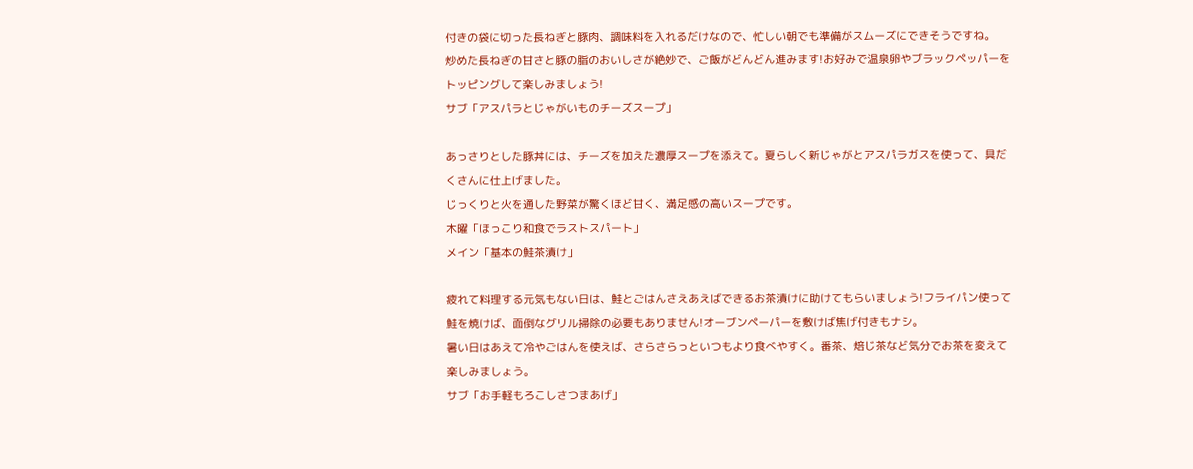付きの袋に切った長ねぎと豚肉、調味料を入れるだけなので、忙しい朝でも準備がスムーズにできそうですね。
炒めた長ねぎの甘さと豚の脂のおいしさが絶妙で、ご飯がどんどん進みます!お好みで温泉卵やブラックペッパーをトッピングして楽しみましょう!
サブ「アスパラとじゃがいものチーズスープ」

あっさりとした豚丼には、チーズを加えた濃厚スープを添えて。夏らしく新じゃがとアスパラガスを使って、具だくさんに仕上げました。
じっくりと火を通した野菜が驚くほど甘く、満足感の高いスープです。
木曜「ほっこり和食でラストスパート」
メイン「基本の鮭茶漬け」

疲れて料理する元気もない日は、鮭とごはんさえあえばできるお茶漬けに助けてもらいましょう!フライパン使って鮭を焼けば、面倒なグリル掃除の必要もありません!オーブンペーパーを敷けば焦げ付きもナシ。
暑い日はあえて冷やごはんを使えば、さらさらっといつもより食べやすく。番茶、焙じ茶など気分でお茶を変えて楽しみましょう。
サブ「お手軽もろこしさつまあげ」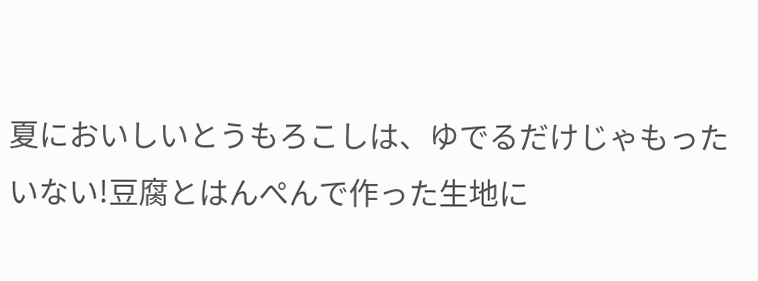夏においしいとうもろこしは、ゆでるだけじゃもったいない!豆腐とはんぺんで作った生地に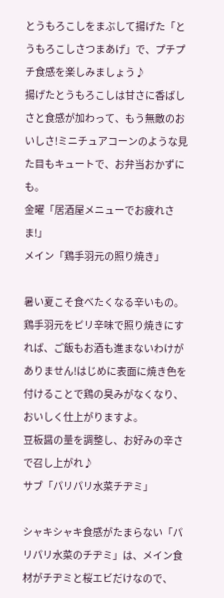とうもろこしをまぶして揚げた「とうもろこしさつまあげ」で、プチプチ食感を楽しみましょう♪
揚げたとうもろこしは甘さに香ばしさと食感が加わって、もう無敵のおいしさ!ミニチュアコーンのような見た目もキュートで、お弁当おかずにも。
金曜「居酒屋メニューでお疲れさま!」
メイン「鶏手羽元の照り焼き」

暑い夏こそ食べたくなる辛いもの。鶏手羽元をピリ辛味で照り焼きにすれば、ご飯もお酒も進まないわけがありません!はじめに表面に焼き色を付けることで鶏の臭みがなくなり、おいしく仕上がりますよ。
豆板醤の量を調整し、お好みの辛さで召し上がれ♪
サブ「パリパリ水菜チヂミ」

シャキシャキ食感がたまらない「パリパリ水菜のチヂミ」は、メイン食材がチヂミと桜エビだけなので、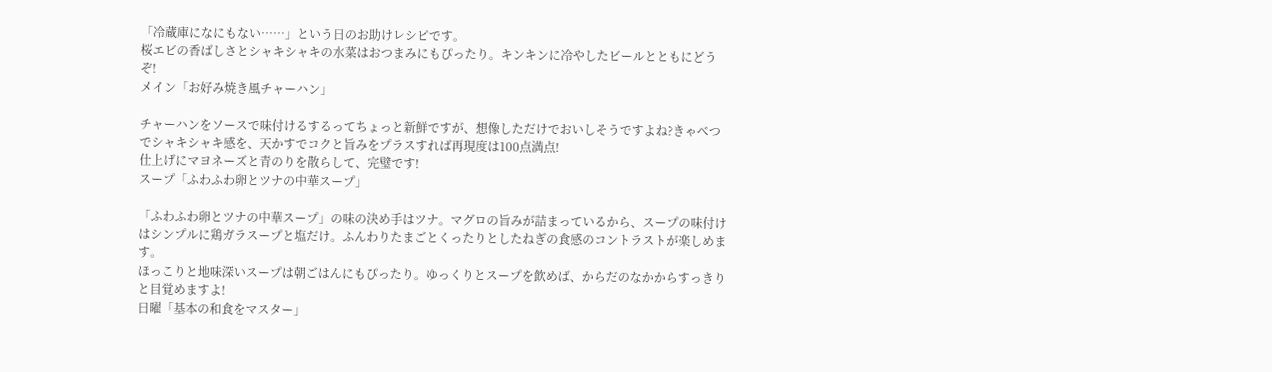「冷蔵庫になにもない……」という日のお助けレシピです。
桜エビの香ばしさとシャキシャキの水菜はおつまみにもぴったり。キンキンに冷やしたビールとともにどうぞ!
メイン「お好み焼き風チャーハン」

チャーハンをソースで味付けるするってちょっと新鮮ですが、想像しただけでおいしそうですよね?きゃべつでシャキシャキ感を、天かすでコクと旨みをプラスすれば再現度は100点満点!
仕上げにマヨネーズと青のりを散らして、完璧です!
スープ「ふわふわ卵とツナの中華スープ」

「ふわふわ卵とツナの中華スープ」の味の決め手はツナ。マグロの旨みが詰まっているから、スープの味付けはシンプルに鶏ガラスープと塩だけ。ふんわりたまごとくったりとしたねぎの食感のコントラストが楽しめます。
ほっこりと地味深いスープは朝ごはんにもぴったり。ゆっくりとスープを飲めば、からだのなかからすっきりと目覚めますよ!
日曜「基本の和食をマスター」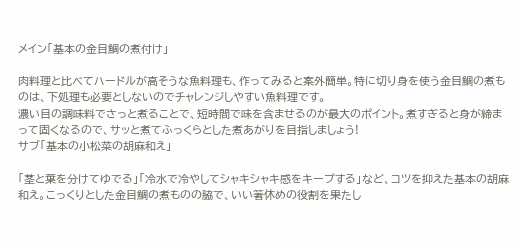メイン「基本の金目鯛の煮付け」

肉料理と比べてハードルが高そうな魚料理も、作ってみると案外簡単。特に切り身を使う金目鯛の煮ものは、下処理も必要としないのでチャレンジしやすい魚料理です。
濃い目の調味料でさっと煮ることで、短時間で味を含ませるのが最大のポイント。煮すぎると身が締まって固くなるので、サッと煮てふっくらとした煮あがりを目指しましょう!
サブ「基本の小松菜の胡麻和え」

「茎と葉を分けてゆでる」「冷水で冷やしてシャキシャキ感をキープする」など、コツを抑えた基本の胡麻和え。こっくりとした金目鯛の煮ものの脇で、いい箸休めの役割を果たし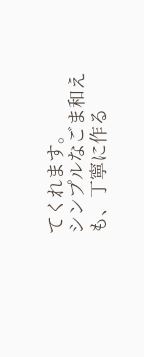てくれます。
シンプルなごま和えも、丁寧に作る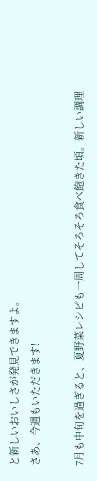と新しいおいしさが発見できますよ。
さあ、今週もいただきます!

7月も中旬を過ぎると、夏野菜レシピも一周してそろそろ食べ飽きた頃。新しい調理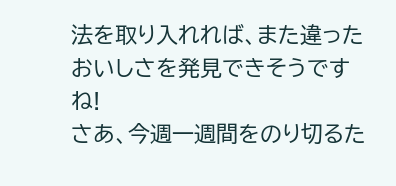法を取り入れれば、また違ったおいしさを発見できそうですね!
さあ、今週一週間をのり切るた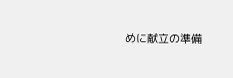めに献立の準備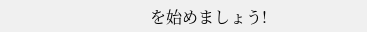を始めましょう!